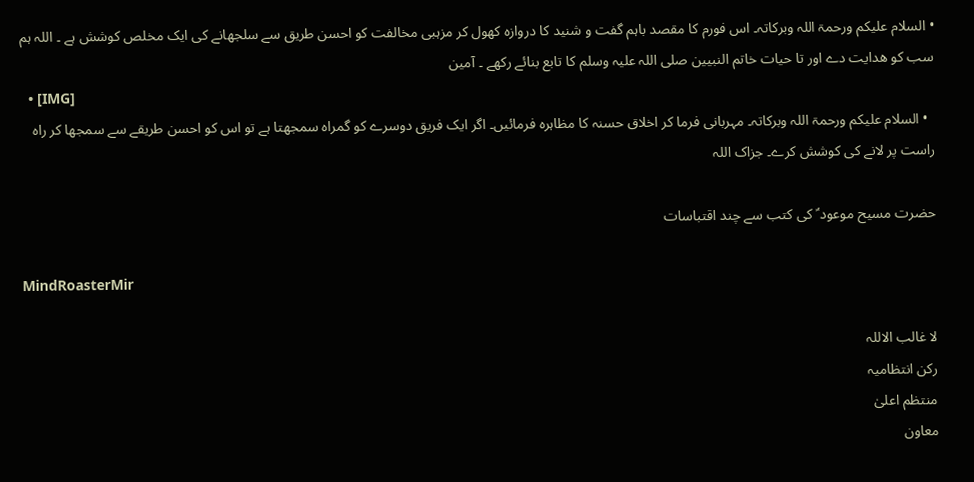• السلام علیکم ورحمۃ اللہ وبرکاتہ۔ اس فورم کا مقصد باہم گفت و شنید کا دروازہ کھول کر مزہبی مخالفت کو احسن طریق سے سلجھانے کی ایک مخلص کوشش ہے ۔ اللہ ہم سب کو ھدایت دے اور تا حیات خاتم النبیین صلی اللہ علیہ وسلم کا تابع بنائے رکھے ۔ آمین
  • [IMG]
  • السلام علیکم ورحمۃ اللہ وبرکاتہ۔ مہربانی فرما کر اخلاق حسنہ کا مظاہرہ فرمائیں۔ اگر ایک فریق دوسرے کو گمراہ سمجھتا ہے تو اس کو احسن طریقے سے سمجھا کر راہ راست پر لانے کی کوشش کرے۔ جزاک اللہ

حضرت مسیح موعود ؑ کی کتب سے چند اقتباسات

MindRoasterMir

لا غالب الاللہ
رکن انتظامیہ
منتظم اعلیٰ
معاون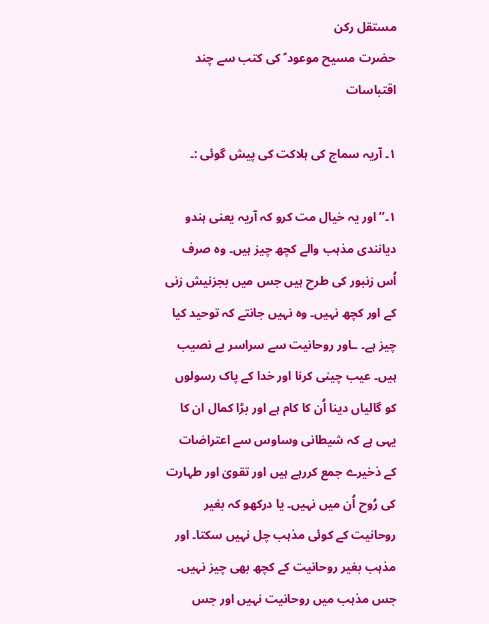مستقل رکن
حضرت مسیح موعود ؑ کی کتب سے چند اقتباسات

۱۔ آریہ سماج کی ہلاکت کی پیش گوئی :۔

۱۔’’اور یہ خیال مت کرو کہ آریہ یعنی ہندو دیانندی مذہب والے کچھ چیز ہیں۔ وہ صرف اُس زنبور کی طرح ہیں جس میں بجزنیش زنی کے اور کچھ نہیں۔ وہ نہیں جانتے کہ توحید کیا چیز ہے۔ ـاور روحانیت سے سراسر بے نصیب ہیں۔ عیب چینی کرنا اور خدا کے پاک رسولوں کو گالیاں دینا اُن کا کام ہے اور بڑا کمال ان کا یہی ہے کہ شیطانی وساوس سے اعتراضات کے ذخیرے جمع کررہے ہیں اور تقویٰ اور طہارت کی رُوح اُن میں نہیں۔ یا درکھو کہ بغیر روحانیت کے کوئی مذہب چل نہیں سکتا۔ اور مذہب بغیر روحانیت کے کچھ بھی چیز نہیں۔ جس مذہب میں روحانیت نہیں اور جس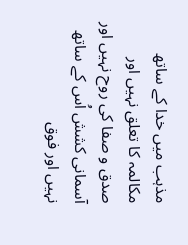مذہب میں خدا کے ساتھ مکالمہ کا تعلق نہیں اور صدق و صفا کی روح نہیں اور آسمانی کشش اُس کے ساتھ نہیں اور فوق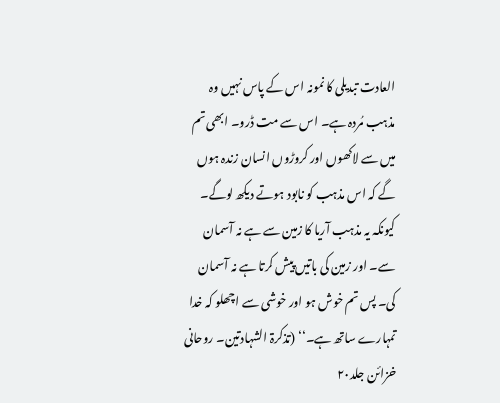العادت تبدیلی کا نمونہ اس کے پاس نہیں وہ مذہب مُردہ ہے۔ اس سے مت ڈرو۔ ابھی تم میں سے لاکھوں اور کروڑوں انسان زندہ ہوں گے کہ اس مذہب کو نابود ہوتے دیکھ لوگے۔ کیونکہ یہ مذہب آریا کا زمین سے ہے نہ آسمان سے۔ اور زمین کی باتیں پیش کرتا ہے نہ آسمان کی۔ پس تم خوش ہو اور خوشی سے اچھلو کہ خدا تمہارے ساتھ ہے۔‘‘ (تذکرۃ الشہادتین۔ روحانی خزائن جلد۲۰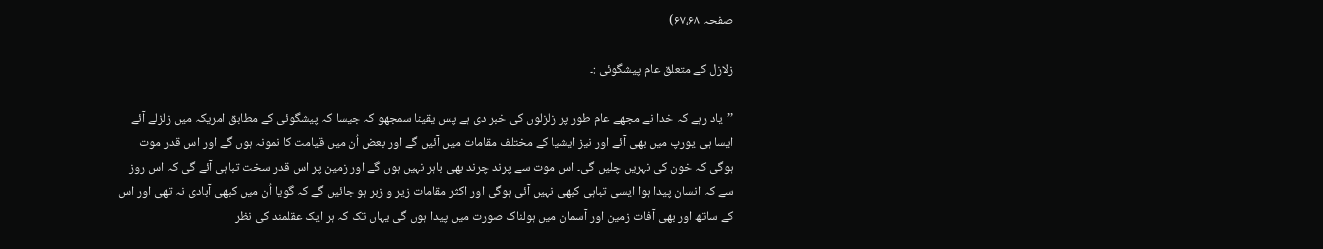صفحہ ۶۷،۶۸)

زلازل کے متعلق عام پیشگوئی :۔

’’یاد رہے کہ خدا نے مجھے عام طور پر زلزلوں کی خبر دی ہے پس یقینا سمجھو کہ جیسا کہ پیشگوئی کے مطابق امریکہ میں زلزلے آئے ایسا ہی یورپ میں بھی آئے اور نیز ایشیا کے مختلف مقامات میں آئیں گے اور بعض اُن میں قیامت کا نمونہ ہوں گے اور اس قدر موت ہوگی کہ خون کی نہریں چلیں گی۔ اس موت سے پرند چرند بھی باہر نہیں ہوں گے اور زمین پر اس قدر سخت تباہی آئے گی کہ اس روز سے کہ انسان پیدا ہوا ایسی تباہی کبھی نہیں آئی ہوگی اور اکثر مقامات زیر و زبر ہو جائیں گے کہ گویا اُن میں کبھی آبادی نہ تھی اور اس کے ساتھ اور بھی آفات زمین اور آسمان میں ہولناک صورت میں پیدا ہوں گی یہاں تک کہ ہر ایک عقلمند کی نظر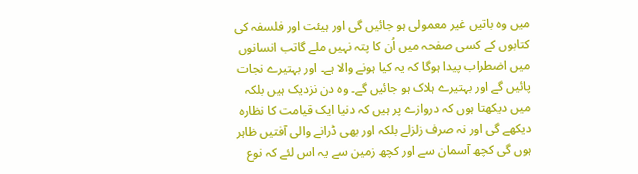میں وہ باتیں غیر معمولی ہو جائیں گی اور ہیئت اور فلسفہ کی کتابوں کے کسی صفحہ میں اُن کا پتہ نہیں ملے گاتب انسانوں میں اضطراب پیدا ہوگا کہ یہ کیا ہونے والا ہے۔ اور بہتیرے نجات پائیں گے اور بہتیرے ہلاک ہو جائیں گے۔ وہ دن نزدیک ہیں بلکہ میں دیکھتا ہوں کہ دروازے پر ہیں کہ دنیا ایک قیامت کا نظارہ دیکھے گی اور نہ صرف زلزلے بلکہ اور بھی ڈرانے والی آفتیں ظاہر ہوں گی کچھ آسمان سے اور کچھ زمین سے یہ اس لئے کہ نوع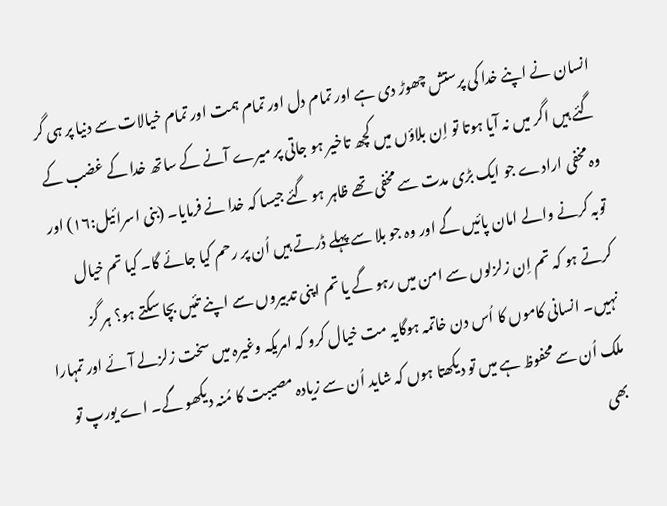انسان نے اپنے خدا کی پرستش چھوڑ دی ہے اور تمام دل اور تمام ہمت اور تمام خیالات سے دنیا پر ہی گر گئے ہیں اگر میں نہ آیا ہوتا تو اِن بلاؤں میں کچھ تاخیر ہو جاتی پر میرے آنے کے ساتھ خدا کے غضب کے وہ مخفی ارادے جو ایک بڑی مدت سے مخفی تھے ظاہر ہو گئے جیسا کہ خدا نے فرمایا۔ (بنی اسرائیل:۱۶) اور توبہ کرنے والے امان پائیں گے اور وہ جو بلا سے پہلے ڈرتے ہیں اُن پر رحم کیا جائے گا۔ کیا تم خیال کرتے ہو کہ تم اِن زلزلوں سے امن میں رہو گے یا تم اپنی تدبیروں سے اپنے تئیں بچا سکتے ہو؟ ہر گز نہیں۔ انسانی کاموں کا اُس دن خاتمہ ہوگایہ مت خیال کرو کہ امریکہ وغیرہ میں سخت زلزلے آئے اور تمہارا ملک اُن سے محفوظ ہے میں تو دیکھتا ہوں کہ شاید اُن سے زیادہ مصیبت کا مُنہ دیکھو گے۔ اے یورپ تو بھی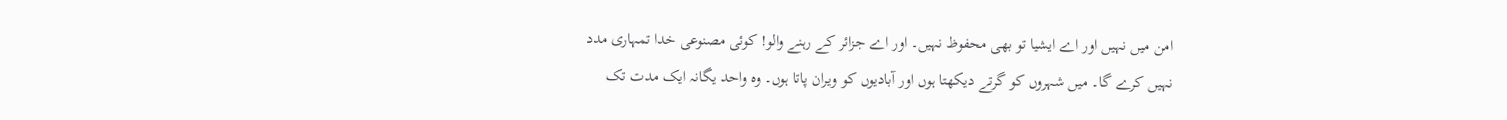امن میں نہیں اور اے ایشیا تو بھی محفوظ نہیں۔ اور اے جزائر کے رہنے والو! کوئی مصنوعی خدا تمہاری مدد نہیں کرے گا۔ میں شہروں کو گرتے دیکھتا ہوں اور آبادیوں کو ویران پاتا ہوں۔ وہ واحد یگانہ ایک مدت تک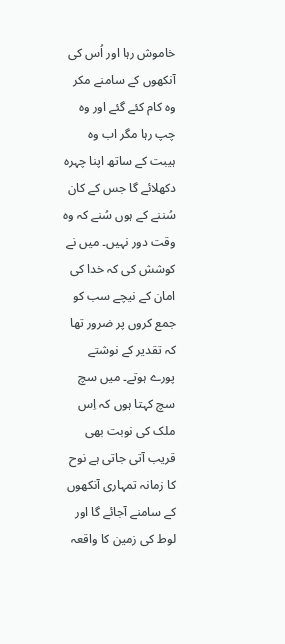خاموش رہا اور اُس کی آنکھوں کے سامنے مکر وہ کام کئے گئے اور وہ چپ رہا مگر اب وہ ہیبت کے ساتھ اپنا چہرہ دکھلائے گا جس کے کان سُننے کے ہوں سُنے کہ وہ وقت دور نہیں۔ میں نے کوشش کی کہ خدا کی امان کے نیچے سب کو جمع کروں پر ضرور تھا کہ تقدیر کے نوشتے پورے ہوتے۔ میں سچ سچ کہتا ہوں کہ اِس ملک کی نوبت بھی قریب آتی جاتی ہے نوح کا زمانہ تمہاری آنکھوں کے سامنے آجائے گا اور لوط کی زمین کا واقعہ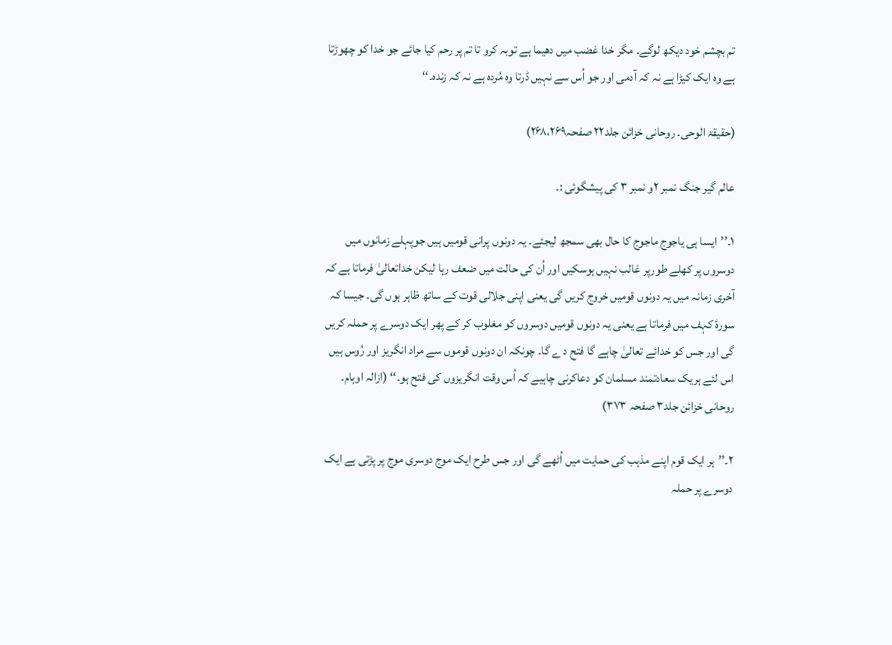تم بچشم خود دیکھ لوگے۔ مگر خدا غضب میں دھیما ہے توبہ کرو تا تم پر رحم کیا جائے جو خدا کو چھوڑتا ہے وہ ایک کیڑا ہے نہ کہ آدمی اور جو اُس سے نہیں ڈرتا وہ مُردہ ہے نہ کہ زندہ۔‘‘

(حقیقۃ الوحی۔ روحانی خزائن جلد۲۲ صفحہ۲۶۸،۲۶۹)

عالم گیر جنگ نمبر ۲و نمبر ۳ کی پیشگوئی :۔

۱۔’’ایسا ہی یاجوج ماجوج کا حال بھی سمجھ لیجئے۔ یہ دونوں پرانی قومیں ہیں جوپہلے زمانوں میں دوسروں پر کھلے طورپر غالب نہیں ہوسکیں اور اُن کی حالت میں ضعف رہا لیکن خداتعالیٰ فرماتا ہے کہ آخری زمانہ میں یہ دونوں قومیں خروج کریں گی یعنی اپنی جلالی قوت کے ساتھ ظاہر ہوں گی۔ جیسا کہ سورۂ کہف میں فرماتا ہے یعنی یہ دونوں قومیں دوسروں کو مغلوب کر کے پھر ایک دوسرے پر حملہ کریں گی اور جس کو خدائے تعالیٰ چاہے گا فتح د ے گا۔ چونکہ ان دونوں قوموں سے مراد انگریز اور رُوس ہیں اس لئے ہریک سعادتمند مسلمان کو دعاکرنی چاہیے کہ اُس وقت انگریزوں کی فتح ہو۔‘‘ (ازالہ اوہام۔ روحانی خزائن جلد۳ صفحہ ۳۷۳)

۲۔’’ہر ایک قوم اپنے مذہب کی حمایت میں اُٹھے گی اور جس طرح ایک موج دوسری موج پر پڑتی ہے ایک دوسرے پر حملہ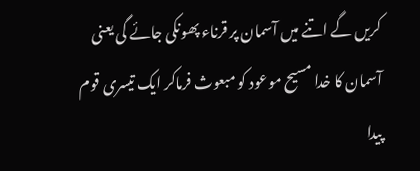کریں گے اتنے میں آسمان پر قرناء پھونکی جائے گی یعنی آسمان کا خدا مسیح موعود کو مبعوث فرماکر ایک تیسری قوم پیدا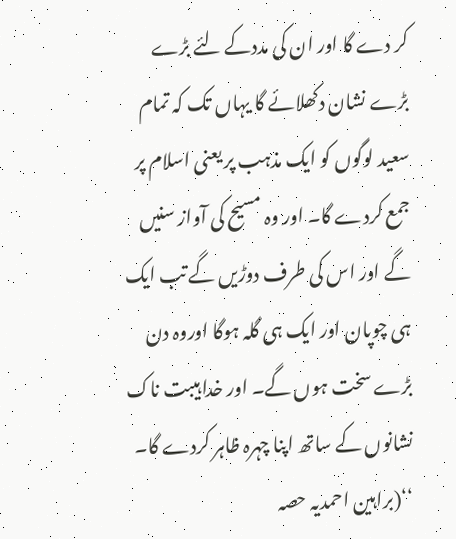کر دے گا اور ان کی مددکے لئے بڑے بڑے نشان دکھلائے گا یہاں تک کہ تمام سعید لوگوں کو ایک مذہب پر یعنی اسلام پر جمع کردے گا۔ اور وہ مسیح کی آواز سنیں گے اور اس کی طرف دوڑیں گے تب ایک ہی چوپان اور ایک ہی گلہ ہوگا اوروہ دن بڑے سخت ہوں گے۔ اور خدا ہیبت ناک نشانوں کے ساتھ اپنا چہرہ ظاہر کردے گا۔ ‘‘(براہین احمدیہ حصہ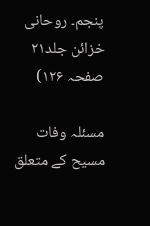پنجم۔ روحانی خزائن جلد۲۱ صفحہ ۱۲۶)

مسئلہ وفات مسیح کے متعلق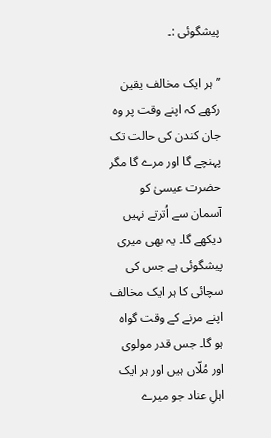پیشگوئی :۔

’’ہر ایک مخالف یقین رکھے کہ اپنے وقت پر وہ جان کندن کی حالت تک پہنچے گا اور مرے گا مگر حضرت عیسیٰ کو آسمان سے اُترتے نہیں دیکھے گا۔ یہ بھی میری پیشگوئی ہے جس کی سچائی کا ہر ایک مخالف اپنے مرنے کے وقت گواہ ہو گا۔ جس قدر مولوی اور مُلّاں ہیں اور ہر ایک اہلِ عناد جو میرے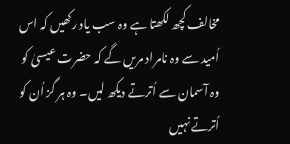مخالف کچھ لکھتا ہے وہ سب یاد رکھیں کہ اس اُمید سے وہ نامراد مریں گے کہ حضرت عیسیٰ کو وہ آسمان سے اُترتے دیکھ لیں۔ وہ ہر گز اُن کو اُترتے نہیں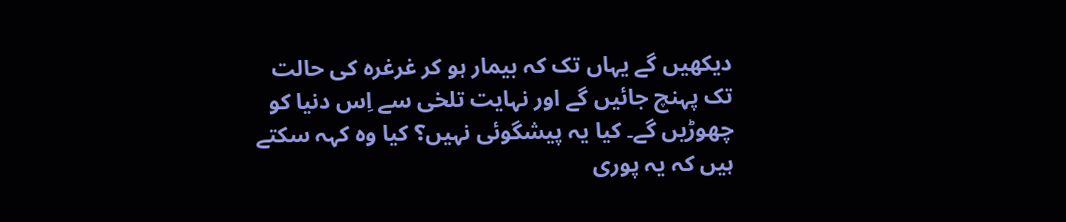دیکھیں گے یہاں تک کہ بیمار ہو کر غرغرہ کی حالت تک پہنچ جائیں گے اور نہایت تلخی سے اِس دنیا کو چھوڑیں گے۔ کیا یہ پیشگوئی نہیں؟ کیا وہ کہہ سکتے ہیں کہ یہ پوری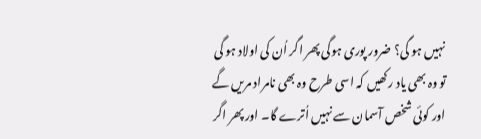نہیں ہو گی؟ ضرور پوری ہوگی پھر اگر اُن کی اولاد ہو گی تو وہ بھی یاد رکھیں کہ اسی طرح وہ بھی نامراد مریں گے اور کوئی شخص آسمان سے نہیں اُترے گا۔ اور پھر اگر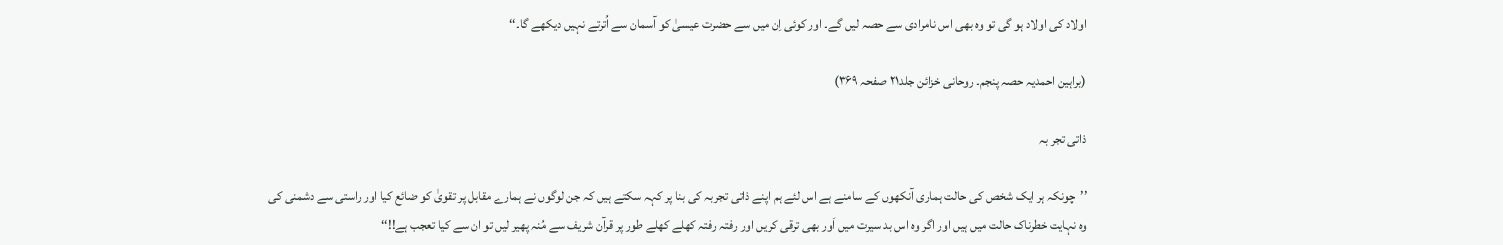اولاد کی اولاد ہو گی تو وہ بھی اس نامرادی سے حصہ لیں گے۔ اور کوئی اِن میں سے حضرت عیسیٰ کو آسمان سے اُترتے نہیں دیکھے گا۔‘‘

(براہین احمدیہ حصہ پنجم۔ روحانی خزائن جلد۲۱ صفحہ ۳۶۹)

ذاتی تجر بہ

’’چونکہ ہر ایک شخص کی حالت ہماری آنکھوں کے سامنے ہے اس لئے ہم اپنے ذاتی تجربہ کی بنا پر کہہ سکتے ہیں کہ جن لوگوں نے ہمارے مقابل پر تقویٰ کو ضائع کیا اور راستی سے دشمنی کی وہ نہایت خطرناک حالت میں ہیں اور اگر وہ اس بد سیرت میں اَور بھی ترقی کریں اور رفتہ رفتہ کھلے کھلے طور پر قرآن شریف سے مُنہ پھیر لیں تو ان سے کیا تعجب ہے!!‘‘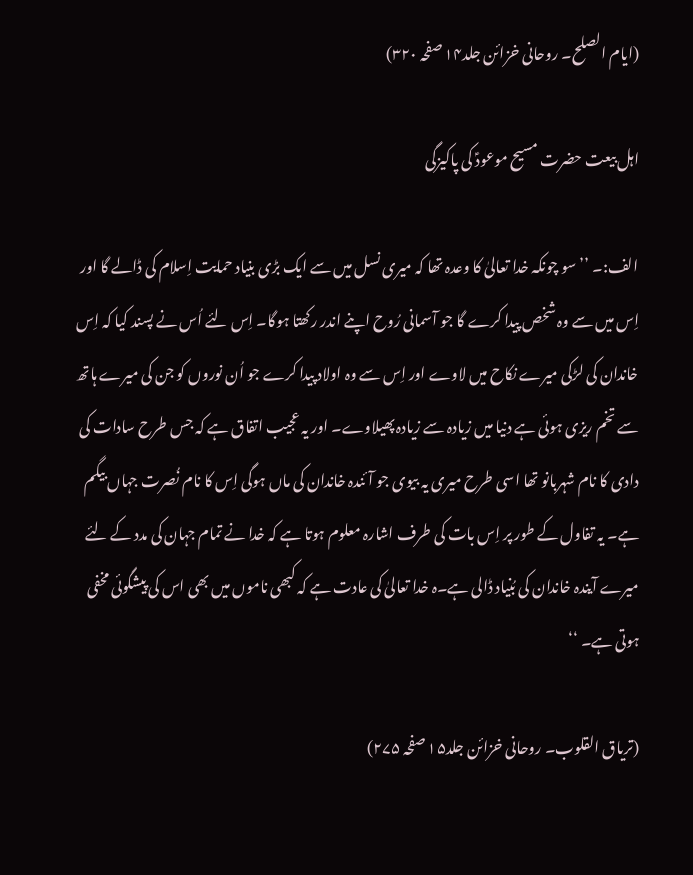(ایام الصلح۔ روحانی خزائن جلد۱۴ صفحہ ۳۲۰)

اہل بیعت حضرت مسیح موعودؑ کی پاکیزگی

الف:۔ ’’ سو چونکہ خدا تعالیٰ کا وعدہ تھا کہ میری نسل میں سے ایک بڑی بنیاد حمایت اِسلام کی ڈالے گا اور اِس میں سے وہ شخص پیدا کرے گا جو آسمانی رُوح اپنے اندر رکھتا ہوگا۔ اِس لئے اُس نے پسند کیا کہ اِس خاندان کی لڑکی میرے نکاح میں لاوے اور اِس سے وہ اولاد پیدا کرے جو اُن نوروں کو جن کی میرے ہاتھ سے تخم ریزی ہوئی ہے دنیا میں زیادہ سے زیادہ پھیلاوے۔ اور یہ عجیب اتفاق ہے کہ جس طرح سادات کی دادی کا نام شہربانو تھا اسی طرح میری یہ بیوی جو آئندہ خاندان کی ماں ہوگی اِس کا نام نُصرت جہاں بیگم ہے۔ یہ تفاول کے طور پر اِس بات کی طرف اشارہ معلوم ہوتا ہے کہ خدا نے تمام جہان کی مدد کے لئے میرے آیندہ خاندان کی بُنیاد ڈالی ہے۔ہ خدا تعالیٰ کی عادت ہے کہ کبھی ناموں میں بھی اس کی پیشگوئی مخفی ہوتی ہے۔ ‘‘

(تریاق القلوب۔ روحانی خزائن جلد۱۵ صفحہ ۲۷۵)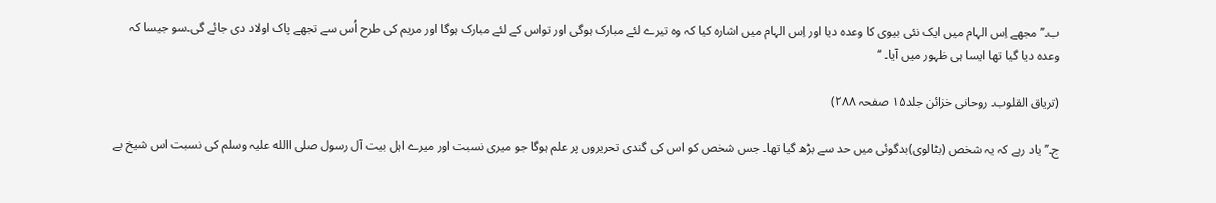ب۔’’مجھے اِس الہام میں ایک نئی بیوی کا وعدہ دیا اور اِس الہام میں اشارہ کیا کہ وہ تیرے لئے مبارک ہوگی اور تواس کے لئے مبارک ہوگا اور مریم کی طرح اُس سے تجھے پاک اولاد دی جائے گی۔سو جیسا کہ وعدہ دیا گیا تھا ایسا ہی ظہور میں آیا۔ ‘‘

(تریاق القلوب۔ روحانی خزائن جلد۱۵ صفحہ ۲۸۸)

ج۔’’یاد رہے کہ یہ شخص (بٹالوی)بدگوئی میں حد سے بڑھ گیا تھا۔ جس شخص کو اس کی گندی تحریروں پر علم ہوگا جو میری نسبت اور میرے اہل بیت آل رسول صلی االله علیہ وسلم کی نسبت اس شیخ بے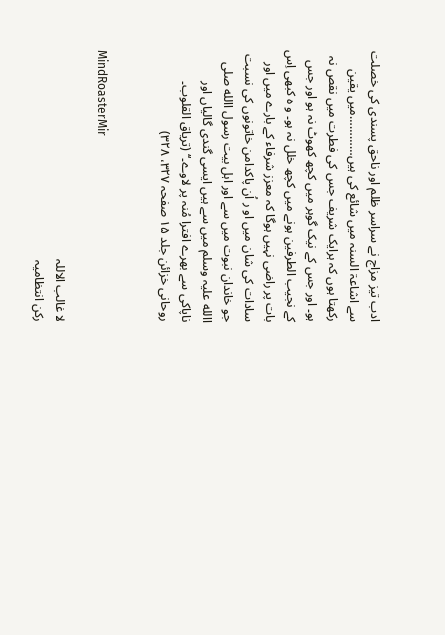ادب تیز مزاج نے سراسر ظلم اور ناحق پسندی کی خصلت سے اشاعۃ السنہ میں شائع کی ہیں…………میں یقین رکھتا ہوں کہ ہرایک شریف جس کی فطرت میں نقص نہ ہو۔ اور جس کے نیک گوہر میں کچھ کھوٹ نہ ہو اور جس کے نجیب الطرفین ہونے میں کچھ خلل نہ ہو۔ و ہ کبھی اِس بات پر راضی نہیں ہوگا کہ معزز شرفاء کے بارے میں اور سادات کی شان میں او ر اُن پاکدامن خاتونوں کی نسبت جو خاندان نبوت میں سے اور اہل بیت رسول االله صلی االله علیہ وسلم میں سے ہیں ایسی گندی گالیاں اور ناپاکی سے بھرے افترا مُنہ پر لاوے۔‘‘ (تریاق القلوب۔ روحانی خزائن جلد ۱۵ صفحہ ۳۲۷، ۳۲۸)


MindRoasterMir

لا غالب الاللہ
رکن انتظامیہ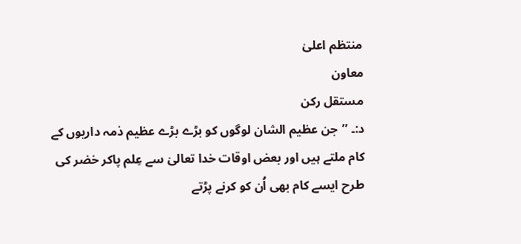منتظم اعلیٰ
معاون
مستقل رکن
د:۔ ’’جن عظیم الشان لوگوں کو بڑے بڑے عظیم ذمہ داریوں کے کام ملتے ہیں اور بعض اوقات خدا تعالیٰ سے عِلم پاکر خضر کی طرح ایسے کام بھی اُن کو کرنے پڑتے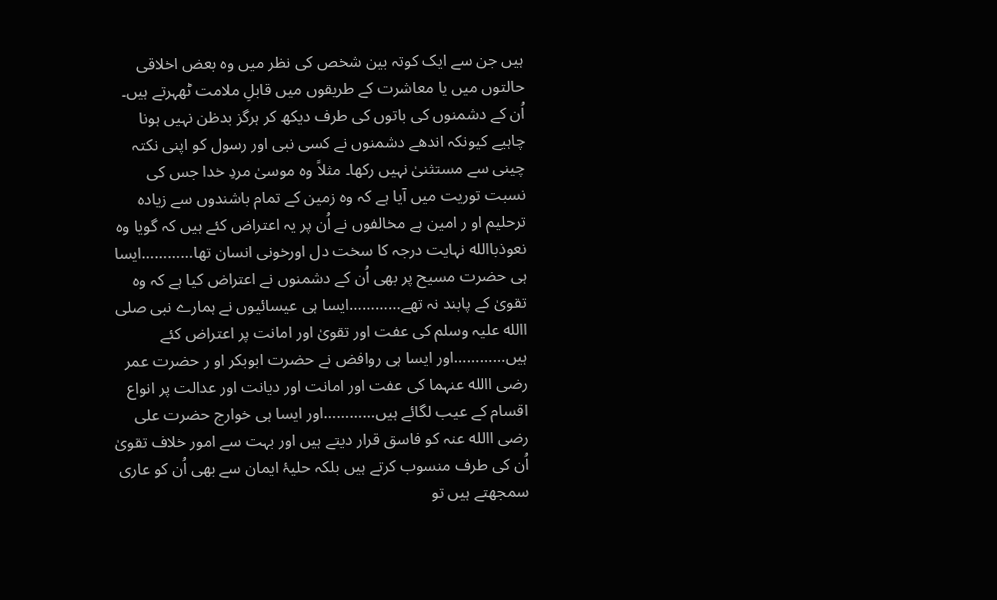ہیں جن سے ایک کوتہ بین شخص کی نظر میں وہ بعض اخلاقی حالتوں میں یا معاشرت کے طریقوں میں قابلِ ملامت ٹھہرتے ہیں۔ اُن کے دشمنوں کی باتوں کی طرف دیکھ کر ہرگز بدظن نہیں ہونا چاہیے کیونکہ اندھے دشمنوں نے کسی نبی اور رسول کو اپنی نکتہ چینی سے مستثنیٰ نہیں رکھا۔ مثلاً وہ موسیٰ مردِ خدا جس کی نسبت توریت میں آیا ہے کہ وہ زمین کے تمام باشندوں سے زیادہ ترحلیم او ر امین ہے مخالفوں نے اُن پر یہ اعتراض کئے ہیں کہ گویا وہ نعوذباالله نہایت درجہ کا سخت دل اورخونی انسان تھا…………ایسا ہی حضرت مسیح پر بھی اُن کے دشمنوں نے اعتراض کیا ہے کہ وہ تقویٰ کے پابند نہ تھے…………ایسا ہی عیسائیوں نے ہمارے نبی صلی االله علیہ وسلم کی عفت اور تقویٰ اور امانت پر اعتراض کئے ہیں…………اور ایسا ہی روافض نے حضرت ابوبکر او ر حضرت عمر رضی االله عنہما کی عفت اور امانت اور دیانت اور عدالت پر انواع اقسام کے عیب لگائے ہیں…………اور ایسا ہی خوارج حضرت علی رضی االله عنہ کو فاسق قرار دیتے ہیں اور بہت سے امور خلاف تقویٰ اُن کی طرف منسوب کرتے ہیں بلکہ حلیۂ ایمان سے بھی اُن کو عاری سمجھتے ہیں تو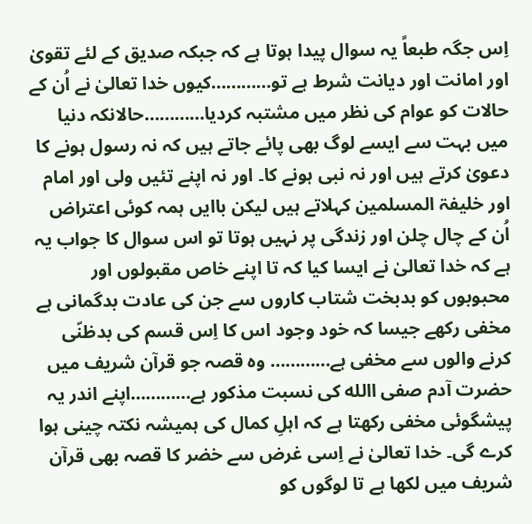اِس جگہ طبعاً یہ سوال پیدا ہوتا ہے کہ جبکہ صدیق کے لئے تقویٰ اور امانت اور دیانت شرط ہے تو…………کیوں خدا تعالیٰ نے اُن کے حالات کو عوام کی نظر میں مشتبہ کردیا…………حالانکہ دنیا میں بہت سے ایسے لوگ بھی پائے جاتے ہیں کہ نہ رسول ہونے کا دعویٰ کرتے ہیں اور نہ نبی ہونے کا۔ اور نہ اپنے تئیں ولی اور امام اور خلیفۃ المسلمین کہلاتے ہیں لیکن باایں ہمہ کوئی اعتراض اُن کے چال چلن اور زندگی پر نہیں ہوتا تو اس سوال کا جواب یہ ہے کہ خدا تعالیٰ نے ایسا کیا کہ تا اپنے خاص مقبولوں اور محبوبوں کو بدبخت شتاب کاروں سے جن کی عادت بدگمانی ہے مخفی رکھے جیسا کہ خود وجود اس کا اِس قسم کی بدظنّی کرنے والوں سے مخفی ہے………… وہ قصہ جو قرآن شریف میں حضرت آدم صفی االله کی نسبت مذکور ہے…………اپنے اندر یہ پیشگوئی مخفی رکھتا ہے کہ اہلِ کمال کی ہمیشہ نکتہ چینی ہوا کرے گی۔ خدا تعالیٰ نے اِسی غرض سے خضر کا قصہ بھی قرآن شریف میں لکھا ہے تا لوگوں کو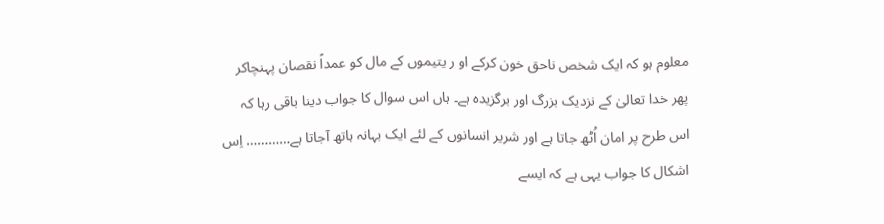معلوم ہو کہ ایک شخص ناحق خون کرکے او ر یتیموں کے مال کو عمداً نقصان پہنچاکر پھر خدا تعالیٰ کے نزدیک بزرگ اور برگزیدہ ہے۔ ہاں اس سوال کا جواب دینا باقی رہا کہ اس طرح پر امان اُٹھ جاتا ہے اور شریر انسانوں کے لئے ایک بہانہ ہاتھ آجاتا ہے………… اِس اشکال کا جواب یہی ہے کہ ایسے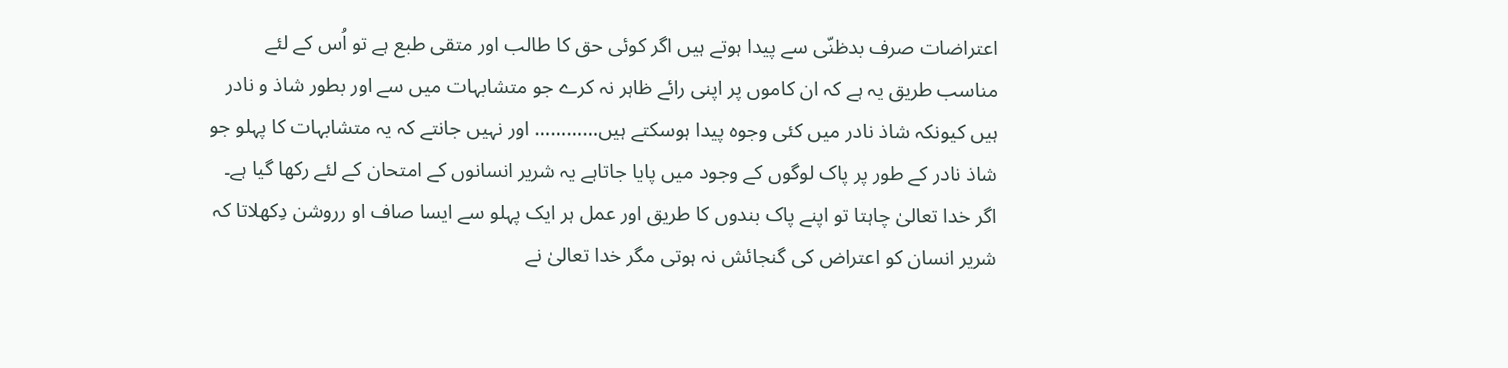اعتراضات صرف بدظنّی سے پیدا ہوتے ہیں اگر کوئی حق کا طالب اور متقی طبع ہے تو اُس کے لئے مناسب طریق یہ ہے کہ ان کاموں پر اپنی رائے ظاہر نہ کرے جو متشابہات میں سے اور بطور شاذ و نادر ہیں کیونکہ شاذ نادر میں کئی وجوہ پیدا ہوسکتے ہیں………… اور نہیں جانتے کہ یہ متشابہات کا پہلو جو شاذ نادر کے طور پر پاک لوگوں کے وجود میں پایا جاتاہے یہ شریر انسانوں کے امتحان کے لئے رکھا گیا ہے۔ اگر خدا تعالیٰ چاہتا تو اپنے پاک بندوں کا طریق اور عمل ہر ایک پہلو سے ایسا صاف او رروشن دِکھلاتا کہ شریر انسان کو اعتراض کی گنجائش نہ ہوتی مگر خدا تعالیٰ نے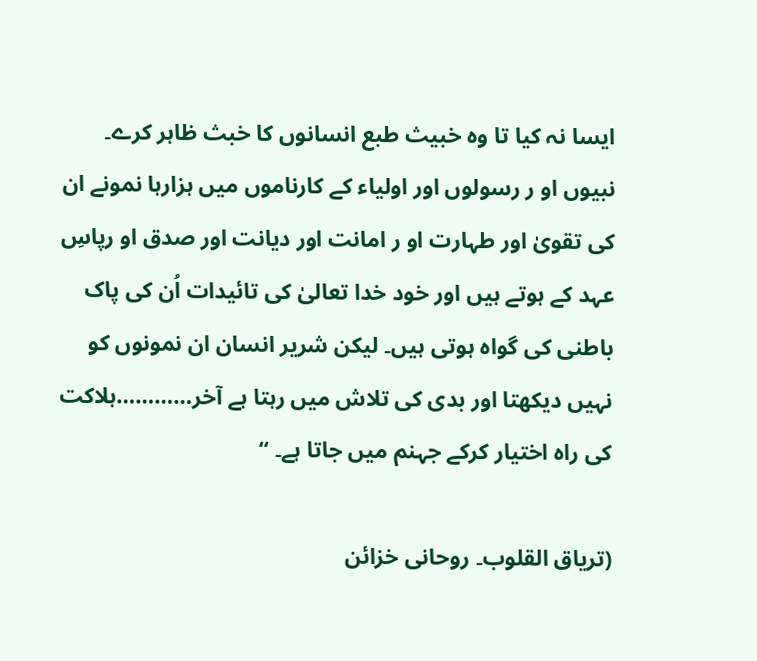ایسا نہ کیا تا وہ خبیث طبع انسانوں کا خبث ظاہر کرے۔ نبیوں او ر رسولوں اور اولیاء کے کارناموں میں ہزارہا نمونے ان کی تقویٰ اور طہارت او ر امانت اور دیانت اور صدق او رپاسِ عہد کے ہوتے ہیں اور خود خدا تعالیٰ کی تائیدات اُن کی پاک باطنی کی گواہ ہوتی ہیں۔ لیکن شریر انسان ان نمونوں کو نہیں دیکھتا اور بدی کی تلاش میں رہتا ہے آخر…………ہلاکت کی راہ اختیار کرکے جہنم میں جاتا ہے۔ ‘‘

(تریاق القلوب۔ روحانی خزائن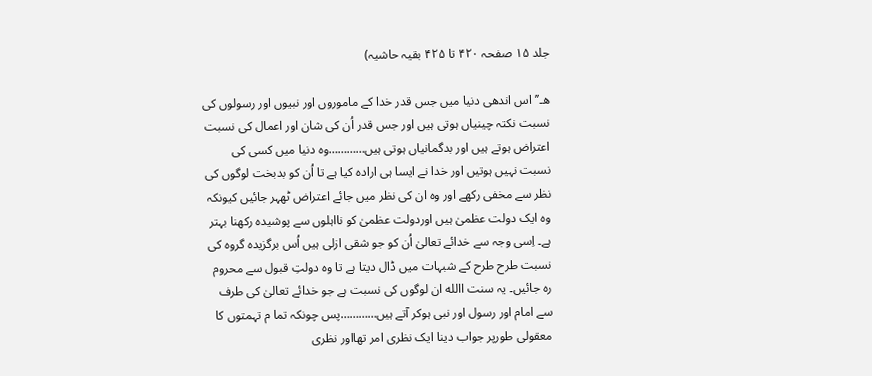جلد ۱۵ صفحہ ۴۲۰ تا ۴۲۵ بقیہ حاشیہ)

ھ۔’’ اس اندھی دنیا میں جس قدر خدا کے ماموروں اور نبیوں اور رسولوں کی نسبت نکتہ چینیاں ہوتی ہیں اور جس قدر اُن کی شان اور اعمال کی نسبت اعتراض ہوتے ہیں اور بدگمانیاں ہوتی ہیں…………وہ دنیا میں کسی کی نسبت نہیں ہوتیں اور خدا نے ایسا ہی ارادہ کیا ہے تا اُن کو بدبخت لوگوں کی نظر سے مخفی رکھے اور وہ ان کی نظر میں جائے اعتراض ٹھہر جائیں کیونکہ وہ ایک دولت عظمیٰ ہیں اوردولت عظمیٰ کو نااہلوں سے پوشیدہ رکھنا بہتر ہے۔ اِسی وجہ سے خدائے تعالیٰ اُن کو جو شقی ازلی ہیں اُس برگزیدہ گروہ کی نسبت طرح طرح کے شبہات میں ڈال دیتا ہے تا وہ دولتِ قبول سے محروم رہ جائیں۔ یہ سنت االله ان لوگوں کی نسبت ہے جو خدائے تعالیٰ کی طرف سے امام اور رسول اور نبی ہوکر آتے ہیں…………پس چونکہ تما م تہمتوں کا معقولی طورپر جواب دینا ایک نظری امر تھااور نظری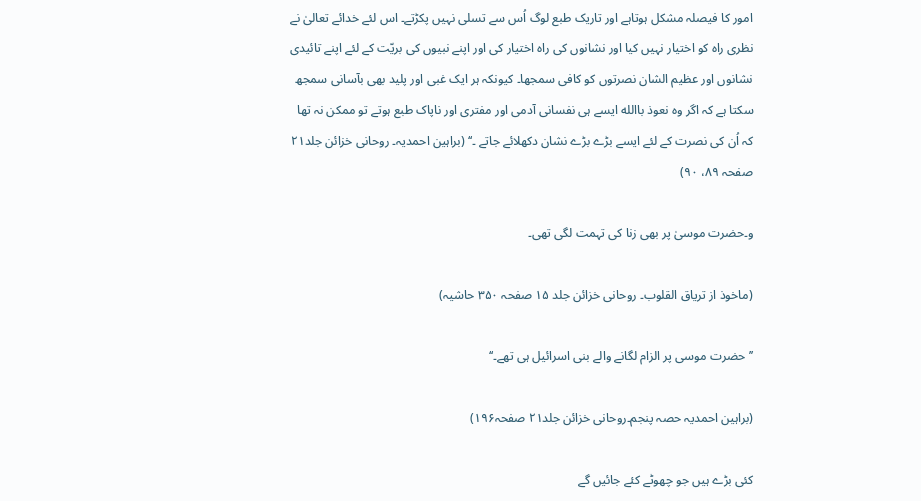امور کا فیصلہ مشکل ہوتاہے اور تاریک طبع لوگ اُس سے تسلی نہیں پکڑتے۔ اس لئے خدائے تعالیٰ نے نظری راہ کو اختیار نہیں کیا اور نشانوں کی راہ اختیار کی اور اپنے نبیوں کی بریّت کے لئے اپنے تائیدی نشانوں اور عظیم الشان نصرتوں کو کافی سمجھا۔ کیونکہ ہر ایک غبی اور پلید بھی بآسانی سمجھ سکتا ہے کہ اگر وہ نعوذ باالله ایسے ہی نفسانی آدمی اور مفتری اور ناپاک طبع ہوتے تو ممکن نہ تھا کہ اُن کی نصرت کے لئے ایسے بڑے بڑے نشان دکھلائے جاتے ۔‘‘ (براہین احمدیہ۔ روحانی خزائن جلد۲۱ صفحہ ۸۹، ۹۰)

و۔حضرت موسیٰ پر بھی زنا کی تہمت لگی تھی۔

(ماخوذ از تریاق القلوب۔ روحانی خزائن جلد ۱۵ صفحہ ۳۵۰ حاشیہ)

’’حضرت موسی پر الزام لگانے والے بنی اسرائیل ہی تھے۔‘‘

(براہین احمدیہ حصہ پنجم۔روحانی خزائن جلد۲۱ صفحہ۱۹۶)

کئی بڑے ہیں جو چھوٹے کئے جائیں گے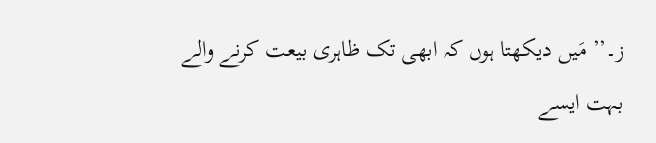ز۔’’ مَیں دیکھتا ہوں کہ ابھی تک ظاہری بیعت کرنے والے بہت ایسے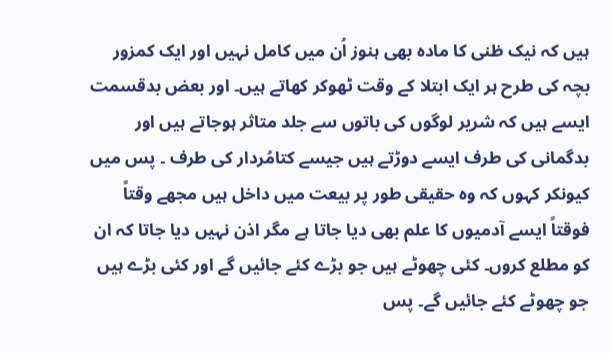ہیں کہ نیک ظنی کا مادہ بھی ہنوز اُن میں کامل نہیں اور ایک کمزور بچہ کی طرح ہر ایک ابتلا کے وقت ٹھوکر کھاتے ہیں۔ اور بعض بدقسمت ایسے ہیں کہ شریر لوگوں کی باتوں سے جلد متاثر ہوجاتے ہیں اور بدگمانی کی طرف ایسے دوڑتے ہیں جیسے کتامُردار کی طرف ۔ پس میں کیونکر کہوں کہ وہ حقیقی طور پر بیعت میں داخل ہیں مجھے وقتاً فوقتاً ایسے آدمیوں کا علم بھی دیا جاتا ہے مگر اذن نہیں دیا جاتا کہ ان کو مطلع کروں۔ کئی چھوٹے ہیں جو بڑے کئے جائیں گے اور کئی بڑے ہیں جو چھوٹے کئے جائیں گے۔ پس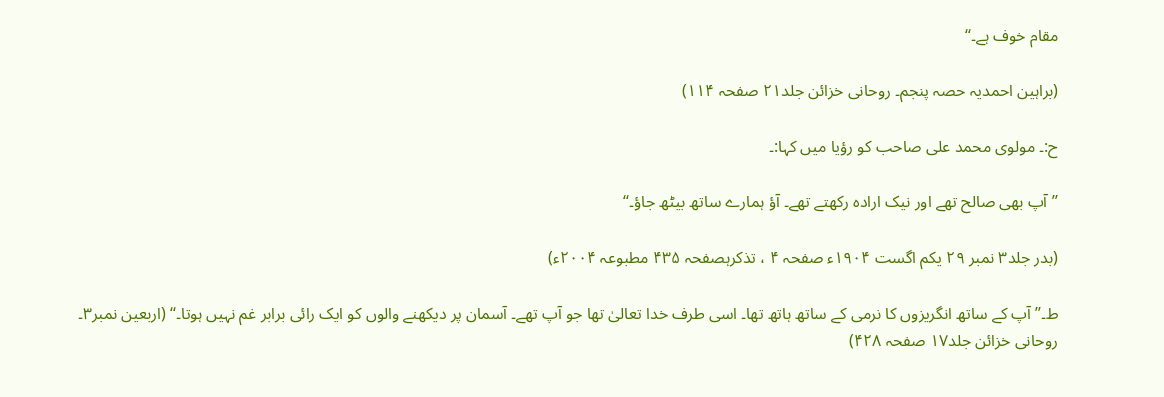مقام خوف ہے۔‘‘

(براہین احمدیہ حصہ پنجم۔ روحانی خزائن جلد۲۱ صفحہ ۱۱۴)

ح:۔ مولوی محمد علی صاحب کو رؤیا میں کہا:۔

’’آپ بھی صالح تھے اور نیک ارادہ رکھتے تھے۔ آؤ ہمارے ساتھ بیٹھ جاؤ۔‘‘

(بدر جلد۳ نمبر ۲۹ یکم اگست ۱۹۰۴ء صفحہ ۴ ، تذکرہصفحہ ۴۳۵ مطبوعہ ۲۰۰۴ء)

ط۔’’ آپ کے ساتھ انگریزوں کا نرمی کے ساتھ ہاتھ تھا۔ اسی طرف خدا تعالیٰ تھا جو آپ تھے۔ آسمان پر دیکھنے والوں کو ایک رائی برابر غم نہیں ہوتا۔‘‘ (اربعین نمبر۳۔ روحانی خزائن جلد۱۷ صفحہ ۴۲۸)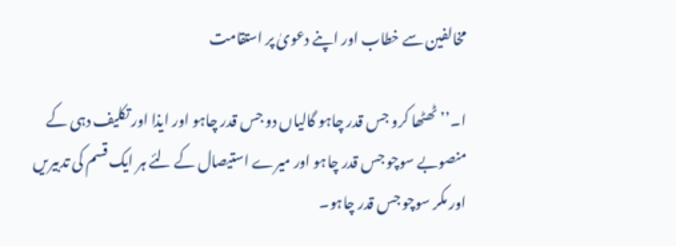مخالفین سے خطاب اور اپنے دعویٰ پر استقامت

ا۔’’ٹھٹھا کرو جس قدر چاہو گالیاں دو جس قدر چاہو اور ایذا اور تکلیف دہی کے منصوبے سوچو جس قدر چاہو اور میرے استیصال کے لئے ہر ایک قسم کی تدبیریں اور مکر سوچو جس قدر چاہو۔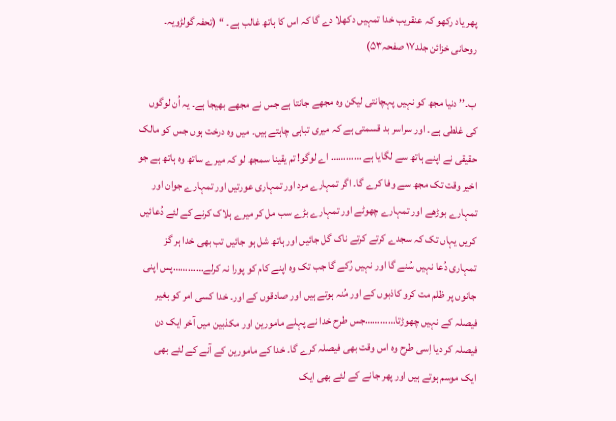پھر یاد رکھو کہ عنقریب خدا تمہیں دکھلا دے گا کہ اس کا ہاتھ غالب ہے۔ ‘‘ (تحفہ گولڑویہ۔ روحانی خزائن جلد۱۷ صفحہ۵۳)

ب۔’’ دنیا مجھ کو نہیں پہچانتی لیکن وہ مجھے جانتا ہے جس نے مجھے بھیجا ہے۔ یہ اُن لوگوں کی غلطی ہے۔ اور سراسر بد قسمتی ہے کہ میری تباہی چاہتے ہیں۔ میں وہ درخت ہوں جس کو مالک حقیقی نے اپنے ہاتھ سے لگایا ہے ………… اے لوگو! تم یقینا سمجھ لو کہ میرے ساتھ وہ ہاتھ ہے جو اخیر وقت تک مجھ سے وفا کرے گا۔ اگر تمہارے مرد اور تمہاری عورتیں اور تمہارے جوان اور تمہارے بوڑھے اور تمہارے چھوٹے اور تمہارے بڑے سب مل کر میرے ہلاک کرنے کے لئے دُعائیں کریں یہاں تک کہ سجدے کرتے کرتے ناک گل جائیں اور ہاتھ شل ہو جائیں تب بھی خدا ہر گز تمہاری دُعا نہیں سُنے گا اور نہیں رُکے گا جب تک وہ اپنے کام کو پورا نہ کرلے…………پس اپنی جانوں پر ظلم مت کرو کاذبوں کے اور مُنہ ہوتے ہیں اور صادقوں کے اور۔ خدا کسی امر کو بغیر فیصلہ کے نہیں چھوڑتا…………جس طرح خدا نے پہلے مامورین اور مکذبین میں آخر ایک دن فیصلہ کر دیا اِسی طرح وہ اس وقت بھی فیصلہ کرے گا۔ خدا کے مامورین کے آنے کے لئے بھی ایک موسم ہوتے ہیں اور پھر جانے کے لئے بھی ایک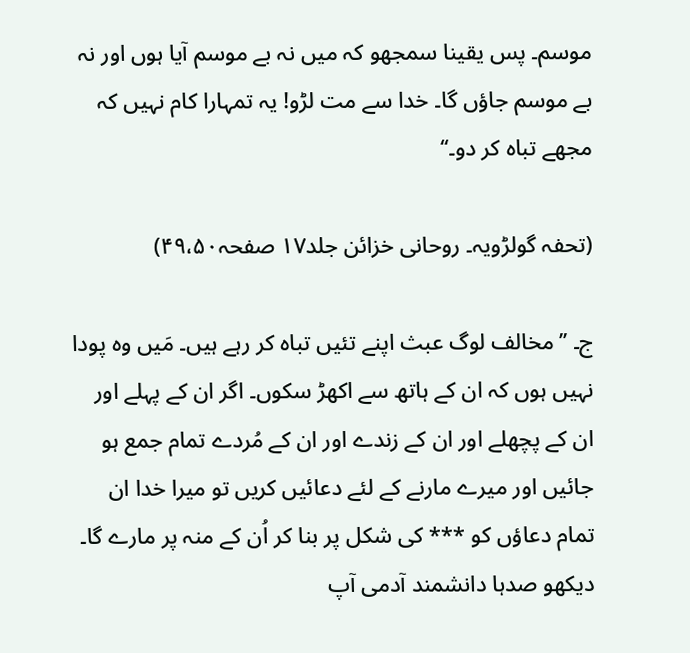موسم۔ پس یقینا سمجھو کہ میں نہ بے موسم آیا ہوں اور نہ بے موسم جاؤں گا۔ خدا سے مت لڑو! یہ تمہارا کام نہیں کہ مجھے تباہ کر دو۔‘‘

(تحفہ گولڑویہ۔ روحانی خزائن جلد۱۷ صفحہ۴۹،۵۰)

ج۔ ’’مخالف لوگ عبث اپنے تئیں تباہ کر رہے ہیں۔ مَیں وہ پودا نہیں ہوں کہ ان کے ہاتھ سے اکھڑ سکوں۔ اگر ان کے پہلے اور ان کے پچھلے اور ان کے زندے اور ان کے مُردے تمام جمع ہو جائیں اور میرے مارنے کے لئے دعائیں کریں تو میرا خدا ان تمام دعاؤں کو *** کی شکل پر بنا کر اُن کے منہ پر مارے گا۔ دیکھو صدہا دانشمند آدمی آپ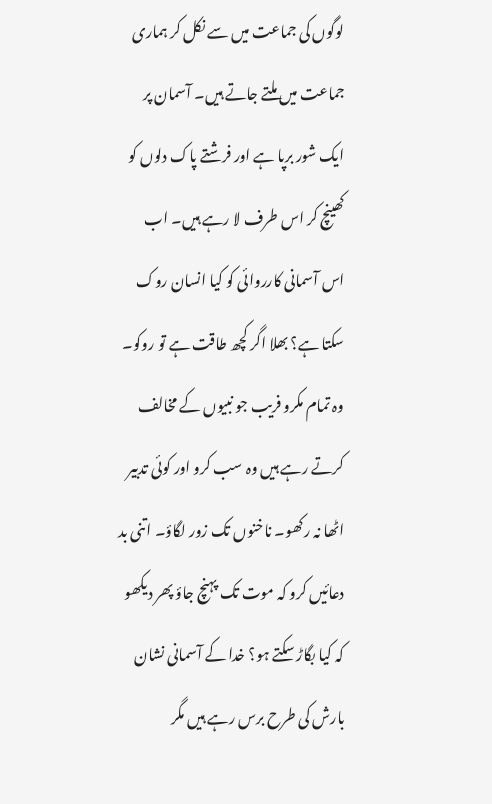لوگوں کی جماعت میں سے نکل کر ہماری جماعت میں ملتے جاتے ہیں۔ آسمان پر ایک شور برپا ہے اور فرشتے پاک دلوں کو کھینچ کر اس طرف لا رہے ہیں۔ اب اس آسمانی کارروائی کو کیا انسان روک سکتا ہے؟ بھلا اگر کچھ طاقت ہے تو روکو۔ وہ تمام مکرو فریب جو نبیوں کے مخالف کرتے رہے ہیں وہ سب کرو اور کوئی تدبیر اٹھا نہ رکھو۔ ناخنوں تک زور لگاؤ۔ اتنی بد دعائیں کرو کہ موت تک پہنچ جاؤ پھر دیکھو کہ کیا بگاڑ سکتے ہو؟ خدا کے آسمانی نشان بارش کی طرح برس رہے ہیں مگر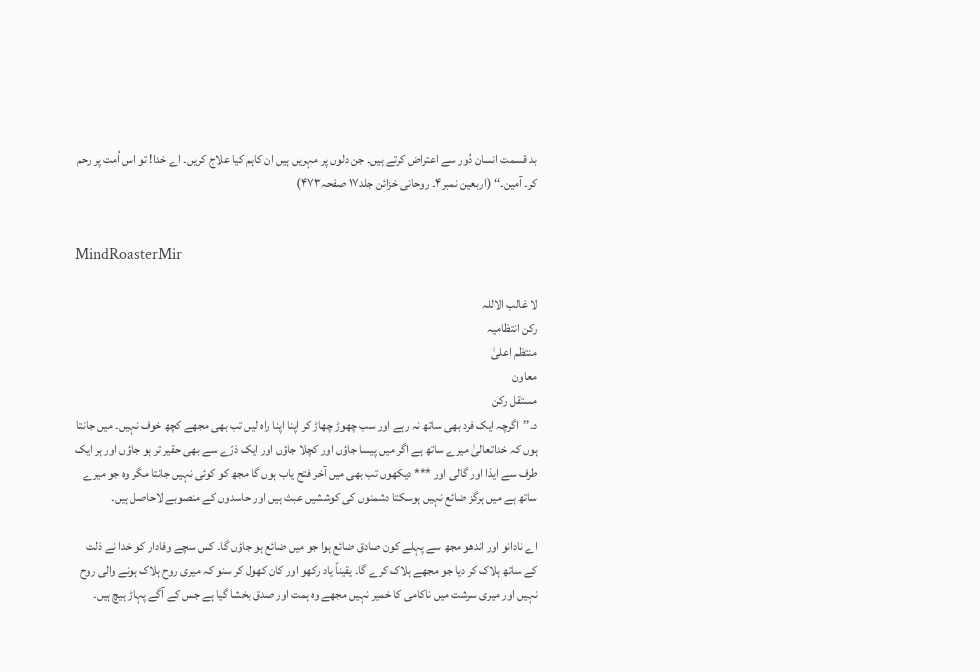بد قسمت انسان دُور سے اعتراض کرتے ہیں۔ جن دلوں پر مہریں ہیں ان کاہم کیا علاج کریں۔ اے خدا! تو اس اُمت پر رحم کر۔ آمین۔‘‘ (اربعین نمبر۴۔ روحانی خزائن جلد۱۷ صفحہ۴۷۳)


MindRoasterMir

لا غالب الاللہ
رکن انتظامیہ
منتظم اعلیٰ
معاون
مستقل رکن
د۔’’اگرچہ ایک فرد بھی ساتھ نہ رہے اور سب چھوڑ چھاڑ کر اپنا اپنا راہ لیں تب بھی مجھے کچھ خوف نہیں۔ میں جانتا ہوں کہ خداتعالیٰ میرے ساتھ ہے اگر میں پیسا جاؤں اور کچلا جاؤں اور ایک ذرّے سے بھی حقیر تر ہو جاؤں اور ہر ایک طرف سے ایذا اور گالی اور *** دیکھوں تب بھی میں آخر فتح یاب ہوں گا مجھ کو کوئی نہیں جانتا مگر وہ جو میرے ساتھ ہے میں ہرگز ضائع نہیں ہوسکتا دشمنوں کی کوششیں عبث ہیں اور حاسدوں کے منصوبے لاحاصل ہیں۔

اے نادانو اور اندھو مجھ سے پہلے کون صادق ضائع ہوا جو میں ضائع ہو جاؤں گا۔ کس سچے وفادار کو خدا نے ذلت کے ساتھ ہلاک کر دیا جو مجھے ہلاک کرے گا۔ یقیناً یاد رکھو اور کان کھول کر سنو کہ میری روح ہلاک ہونے والی روح نہیں اور میری سرشت میں ناکامی کا خمیر نہیں مجھے وہ ہمت اور صدق بخشا گیا ہے جس کے آگے پہاڑ ہیچ ہیں۔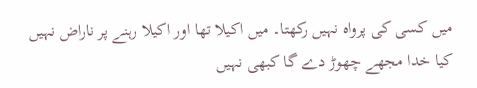میں کسی کی پرواہ نہیں رکھتا۔ میں اکیلا تھا اور اکیلا رہنے پر ناراض نہیں کیا خدا مجھے چھوڑ دے گا کبھی نہیں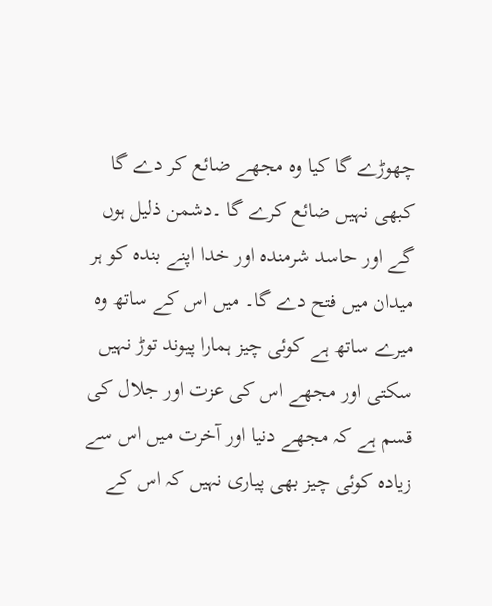چھوڑے گا کیا وہ مجھے ضائع کر دے گا کبھی نہیں ضائع کرے گا ۔دشمن ذلیل ہوں گے اور حاسد شرمندہ اور خدا اپنے بندہ کو ہر میدان میں فتح دے گا۔ میں اس کے ساتھ وہ میرے ساتھ ہے کوئی چیز ہمارا پیوند توڑ نہیں سکتی اور مجھے اس کی عزت اور جلال کی قسم ہے کہ مجھے دنیا اور آخرت میں اس سے زیادہ کوئی چیز بھی پیاری نہیں کہ اس کے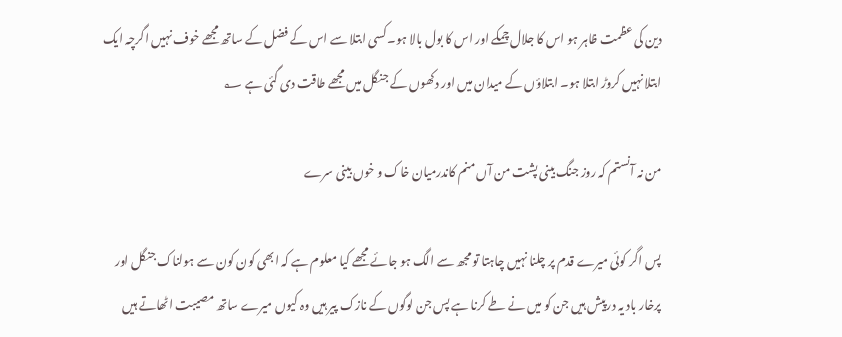دین کی عظمت ظاہر ہو اس کا جلال چمکے اور اس کا بول بالا ہو۔ کسی ابتلا سے اس کے فضل کے ساتھ مجھے خوف نہیں اگرچہ ایک ابتلا نہیں کروڑ ابتلا ہو۔ ابتلاؤں کے میدان میں اور دکھوں کے جنگل میں مجھے طاقت دی گئی ہے ؂

من نہ آنستم کہ روز جنگ بینی پشت من آں منم کاندرمیان خاک و خوں بینی سرے

پس اگر کوئی میرے قدم پر چلنا نہیں چاہتا تو مجھ سے الگ ہو جائے مجھے کیا معلوم ہے کہ ابھی کون کون سے ہولناک جنگل اور پرخار باد یہ درپیش ہیں جن کو میں نے طے کرنا ہے پس جن لوگوں کے نازک پیر ہیں وہ کیوں میرے ساتھ مصیبت اٹھاتے ہیں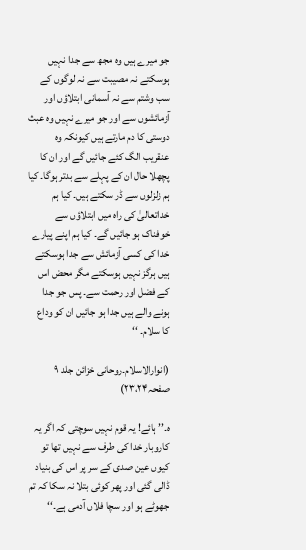جو میرے ہیں وہ مجھ سے جدا نہیں ہوسکتے نہ مصیبت سے نہ لوگوں کے سب وشتم سے نہ آسمانی ابتلاؤں اور آزمائشوں سے اور جو میرے نہیں وہ عبث دوستی کا دم مارتے ہیں کیونکہ وہ عنقریب الگ کئے جائیں گے اور ان کا پچھلا حال ان کے پہلے سے بدتر ہوگا۔ کیا ہم زلزلوں سے ڈر سکتے ہیں۔ کیا ہم خداتعالیٰ کی راہ میں ابتلاؤں سے خوفناک ہو جائیں گے۔ کیا ہم اپنے پیارے خدا کی کسی آزمائش سے جدا ہوسکتے ہیں ہرگز نہیں ہوسکتے مگر محض اس کے فضل اور رحمت سے۔ پس جو جدا ہونے والے ہیں جدا ہو جائیں ان کو وداع کا سلام۔ ‘‘

(انوارالاسلام۔روحانی خزائن جلد ۹ صفحہ۲۳،۲۴)

ہ۔’’ ہائے! یہ قوم نہیں سوچتی کہ اگر یہ کاروبار خدا کی طرف سے نہیں تھا تو کیوں عین صدی کے سر پر اس کی بنیاد ڈالی گئی اور پھر کوئی بتلا نہ سکا کہ تم جھوٹے ہو اور سچا فلاں آدمی ہے۔‘‘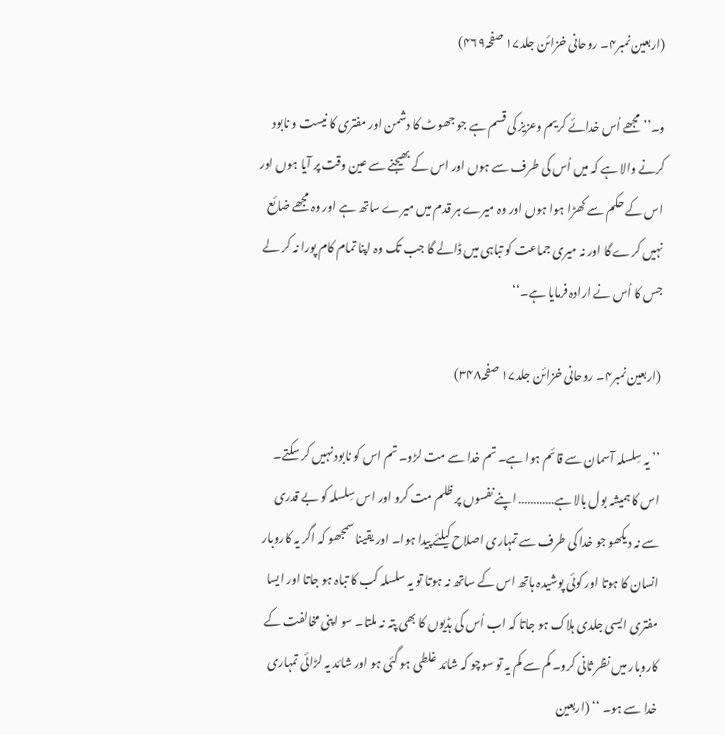(اربعین نمبر۴۔ روحانی خزائن جلد۱۷ صفحہ۴۶۹)

و۔’’مجھے اُس خدائے کریم وعزیز کی قسم ہے جو جھوٹ کا دشمن اور مفتری کا نیست و نابود کرنے والا ہے کہ میں اُس کی طرف سے ہوں اور اس کے بھیجنے سے عین وقت پر آیا ہوں اور اس کے حکم سے کھڑا ہوا ہوں اور وہ میرے ہر قدم میں میرے ساتھ ہے اور وہ مجھے ضائع نہیں کرے گا اور نہ میری جماعت کو تباہی میں ڈالے گا جب تک وہ اپنا تمام کام پورا نہ کر لے جس کا اُس نے ارادہ فرمایا ہے۔‘‘

(اربعین نمبر۴۔ روحانی خزائن جلد۱۷ صفحہ۳۴۸)

’’ یہ سِلسلہ آسمان سے قائم ہوا ہے۔ تم خدا سے مت لڑو۔ تم اس کو نابود نہیں کر سکتے۔ اس کا ہمیشہ بول بالا ہے………… اپنے نفسوں پر ظلم مت کرو اور اس سِلسلہ کو بے قدری سے نہ دیکھو جو خدا کی طرف سے تمہاری اصلاح کیلئے پیدا ہوا۔ اور یقینا سمجھو کہ اگر یہ کاروبار انسان کا ہوتا اور کوئی پوشیدہ ہاتھ اس کے ساتھ نہ ہوتا تو یہ سلسلہ کب کا تباہ ہو جاتا اور ایسا مفتری ایسی جلدی ہلاک ہو جاتا کہ اب اُس کی ہڈیوں کا بھی پتہ نہ ملتا۔ سو اپنی مخالفت کے کاروبار میں نظر ثانی کرو۔ کم سے کم یہ تو سوچو کہ شائد غلطی ہو گئی ہو اور شائد یہ لڑائی تمہاری خدا سے ہو۔ ‘‘ (اربعین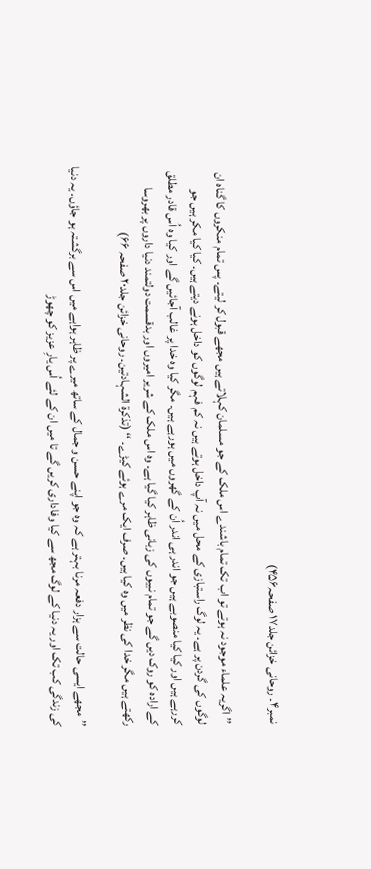نمبر۴۔ روحانی خزائن جلد۱۷ صفحہ۴۵۶)

’’اگریہ علماء موجود نہ ہوتے تو اب تک تمام باشندے اس ملک کے جو مسلمان کہلاتے ہیں مجھے قبول کر لیتے۔ پس تمام منکروں کا گناہ ان لوگوں کی گردن پر ہے۔ یہ لوگ راستبازی کے محل میں نہ آپ داخل ہوتے ہیں نہ کم فہم لوگوں کو داخل ہونے دیتے ہیں۔ کیا کیا مکر ہیں جو کررہے ہیں اور کیا کیا منصوبے ہیں جو اندر ہی اندر اُن کے گھروں میں ہورہے ہیں۔ مگر کیا وہ خدا پر غالب آجائیں گے اور کیا وہ اُس قادر مطلق کے ارادہ کو روک دیں گے جو تمام نبیوں کی زبانی ظاہر کیا گیا ہے۔ وہ اس ملک کے شریر امیروں اور بدقسمت دولتمند دنیا داروں پر بھروسا رکھتے ہیں مگر خدا کی نظر میں وہ کیا ہیں۔ صرف ایک مرے ہوئے کیڑے۔ ‘‘ (تذکرۃ الشہادتین۔ روحانی خزائن جلد۲۰ صفحہ ۶۶)

’’مجھے ایسی حالت سے ہزار دفعہ مرنا بہتر ہے کہ وہ جو اپنے حسن و جمال کے ساتھ میرے پر ظاہر ہواہے میں اس سے برگشتہ ہو جاؤں۔ یہ دنیا کی زندگی کب تک اور یہ دنیا کے لوگ مجھ سے کیا وفاداری کریں گے تا میں ان کے لئے اُس یارِ عزیز کو چھوڑ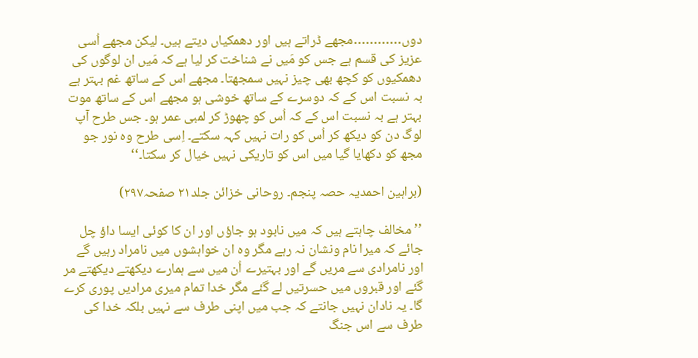دوں…………مجھے ڈراتے ہیں اور دھمکیاں دیتے ہیں۔ لیکن مجھے اُسی عزیز کی قسم ہے جس کو مَیں نے شناخت کر لیا ہے کہ مَیں ان لوگوں کی دھمکیوں کو کچھ بھی چیز نہیں سمجھتا۔ مجھے اس کے ساتھ غم بہتر ہے بہ نسبت اس کے کہ دوسرے کے ساتھ خوشی ہو مجھے اس کے ساتھ موت بہتر ہے بہ نسبت اس کے کہ اُس کو چھوڑ کر لمبی عمر ہو۔ جس طرح آپ لوگ دن کو دیکھ کر اُس کو رات نہیں کہہ سکتے۔ اِسی طرح وہ نور جو مجھ کو دکھایا گیا میں اس کو تاریکی نہیں خیال کر سکتا۔‘‘

(براہین احمدیہ حصہ پنجم۔ روحانی خزائن جلد۲۱ صفحہ۲۹۷)

’’مخالف چاہتے ہیں کہ میں نابود ہو جاؤں اور ان کا کوئی ایسا داؤ چل جائے کہ میرا نام ونشان نہ رہے مگر وہ ان خواہشوں میں نامراد رہیں گے اور نامرادی سے مریں گے اور بہتیرے اُن میں سے ہمارے دیکھتے دیکھتے مر گئے اور قبروں میں حسرتیں لے گئے مگر خدا تمام میری مرادیں پوری کرے گا۔ یہ نادان نہیں جانتے کہ جب میں اپنی طرف سے نہیں بلکہ خدا کی طرف سے اس جنگ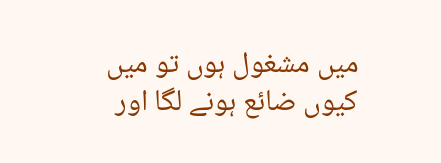میں مشغول ہوں تو میں کیوں ضائع ہونے لگا اور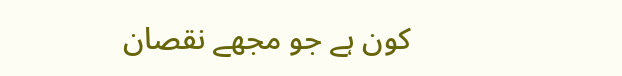کون ہے جو مجھے نقصان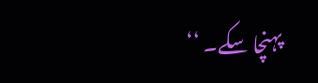پہنچا سکے۔ ‘‘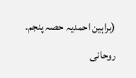(براہین احمدیہ حصہ پنجم۔ روحانی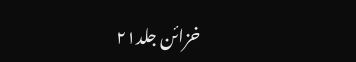خزائن جلد۲۱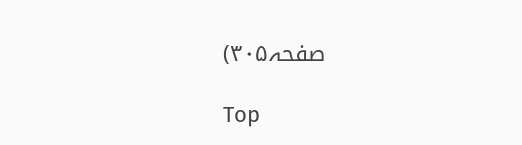صفحہ۳۰۵)

Top